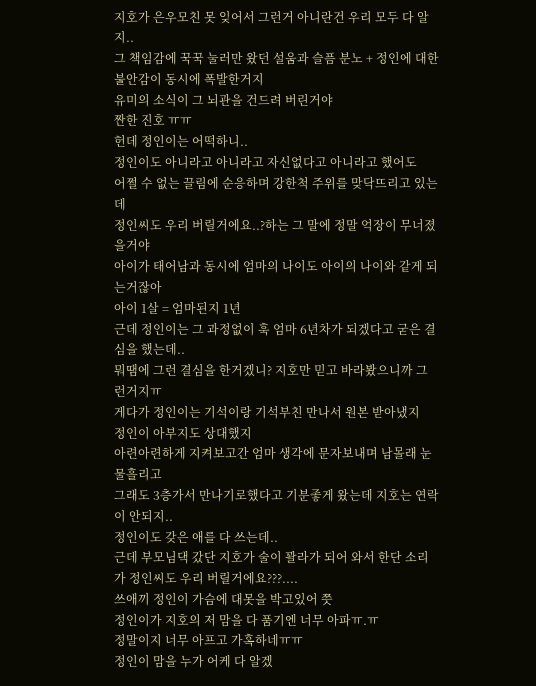지호가 은우모친 못 잊어서 그런거 아니란건 우리 모두 다 알지..
그 책임감에 꾹꾹 눌러만 왔던 설움과 슬픔 분노 + 정인에 대한 불안감이 동시에 폭발한거지
유미의 소식이 그 뇌관을 건드려 버린거야
짠한 진호 ㅠㅠ
헌데 정인이는 어떡하니..
정인이도 아니라고 아니라고 자신없다고 아니라고 했어도
어쩔 수 없는 끌림에 순응하며 강한척 주위를 맞닥뜨리고 있는데
정인씨도 우리 버릴거에요..?하는 그 말에 정말 억장이 무너졌을거야
아이가 태어남과 동시에 엄마의 나이도 아이의 나이와 같게 되는거잖아
아이 1살 = 엄마된지 1년
근데 정인이는 그 과정없이 훅 엄마 6년차가 되겠다고 굳은 결심을 했는데..
뭐땜에 그런 결심을 한거겠니? 지호만 믿고 바라봤으니까 그런거지ㅠ
게다가 정인이는 기석이랑 기석부친 만나서 원본 받아냈지
정인이 아부지도 상대했지
아련아련하게 지켜보고간 엄마 생각에 문자보내며 남몰래 눈물흘리고
그래도 3층가서 만나기로했다고 기분좋게 왔는데 지호는 연락이 안되지..
정인이도 갖은 애를 다 쓰는데..
근데 부모님댁 갔단 지호가 술이 꽐라가 되어 와서 한단 소리가 정인씨도 우리 버릴거에요???....
쓰애끼 정인이 가슴에 대못을 박고있어 쯧
정인이가 지호의 저 맘을 다 품기엔 너무 아파ㅠ.ㅠ
정말이지 너무 아프고 가혹하네ㅠㅠ
정인이 맘을 누가 어케 다 알겠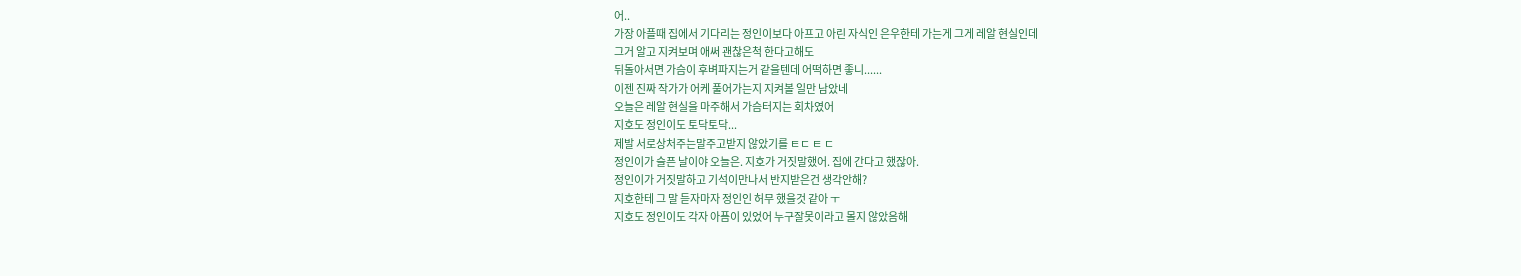어..
가장 아플때 집에서 기다리는 정인이보다 아프고 아린 자식인 은우한테 가는게 그게 레알 현실인데
그거 알고 지켜보며 애써 괜찮은척 한다고해도
뒤돌아서면 가슴이 후벼파지는거 같을텐데 어떡하면 좋니......
이젠 진짜 작가가 어케 풀어가는지 지켜볼 일만 남았네
오늘은 레알 현실을 마주해서 가슴터지는 회차였어
지호도 정인이도 토닥토닥...
제발 서로상처주는말주고받지 않았기를 ㅌㄷ ㅌ ㄷ
정인이가 슬픈 날이야 오늘은. 지호가 거짓말했어. 집에 간다고 했잖아.
정인이가 거짓말하고 기석이만나서 반지받은건 생각안해?
지호한테 그 말 듣자마자 정인인 허무 했을것 같아 ㅜ
지호도 정인이도 각자 아픔이 있었어 누구잘못이라고 몰지 않았음해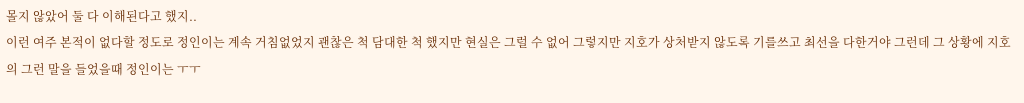몰지 않았어 둘 다 이해된다고 했지..
이런 여주 본적이 없다할 정도로 정인이는 계속 거침없었지 괜찮은 척 담대한 척 했지만 현실은 그럴 수 없어 그렇지만 지호가 상처받지 않도록 기를쓰고 최선을 다한거야 그런데 그 상황에 지호의 그런 말을 들었을때 정인이는 ㅜㅜ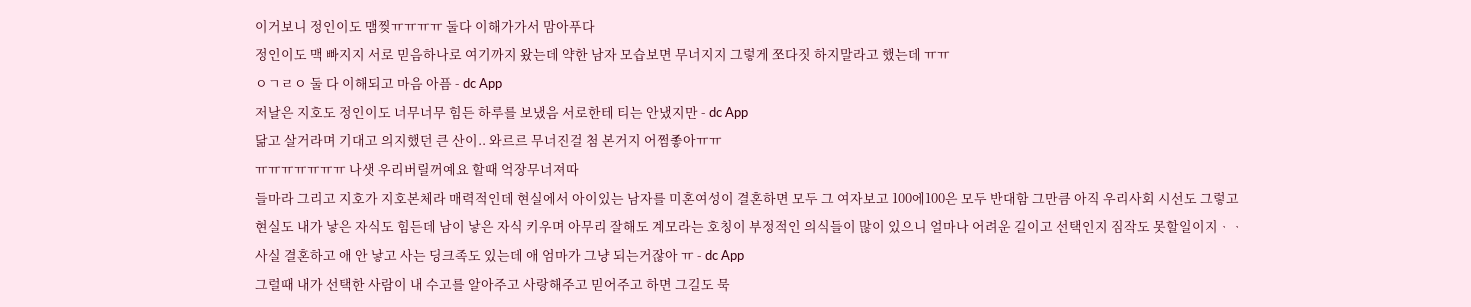이거보니 정인이도 맴찢ㅠㅠㅠㅠ 둘다 이해가가서 맘아푸다
정인이도 맥 빠지지 서로 믿음하나로 여기까지 왔는데 약한 남자 모습보면 무너지지 그렇게 쪼다짓 하지말라고 했는데 ㅠㅠ
ㅇㄱㄹㅇ 둘 다 이해되고 마음 아픔 - dc App
저날은 지호도 정인이도 너무너무 힘든 하루를 보냈음 서로한테 티는 안냈지만 - dc App
닮고 살거라며 기대고 의지했던 큰 산이.. 와르르 무너진걸 첨 본거지 어쩜좋아ㅠㅠ
ㅠㅠㅠㅠㅠㅠㅠ 나샛 우리버릴꺼예요 할때 억장무너져따
들마라 그리고 지호가 지호본체라 매력적인데 현실에서 아이있는 남자를 미혼여성이 결혼하면 모두 그 여자보고 100에100은 모두 반대함 그만큼 아직 우리사회 시선도 그렇고 현실도 내가 낳은 자식도 힘든데 남이 낳은 자식 키우며 아무리 잘해도 계모라는 호칭이 부정적인 의식들이 많이 있으니 얼마나 어려운 길이고 선택인지 짐작도 못할일이지ᆞᆞ
사실 결혼하고 애 안 낳고 사는 딩크족도 있는데 애 엄마가 그냥 되는거잖아 ㅠ - dc App
그럴때 내가 선택한 사람이 내 수고를 알아주고 사랑해주고 믿어주고 하면 그길도 묵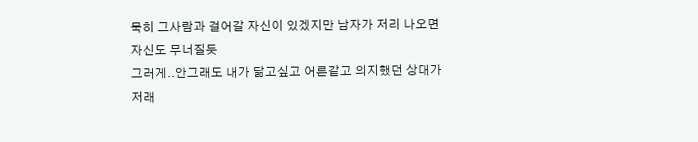묵히 그사람과 걸어갈 자신이 있겠지만 남자가 저리 나오면 자신도 무너질듯
그러게..안그래도 내가 닮고싶고 어른같고 의지했던 상대가 저래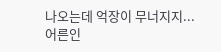나오는데 억장이 무너지지...
어른인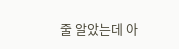줄 알았는데 아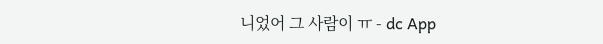니었어 그 사람이 ㅠ - dc App